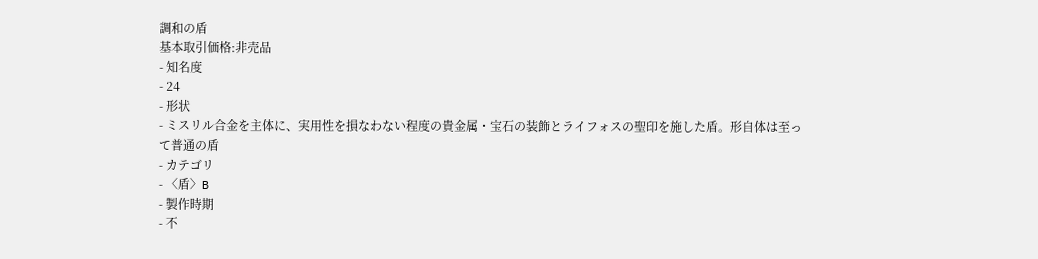調和の盾
基本取引価格:非売品
- 知名度
- 24
- 形状
- ミスリル合金を主体に、実用性を損なわない程度の貴金属・宝石の装飾とライフォスの聖印を施した盾。形自体は至って普通の盾
- カテゴリ
- 〈盾〉B
- 製作時期
- 不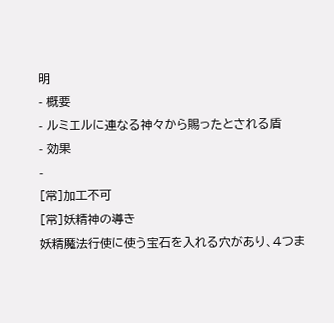明
- 概要
- ルミエルに連なる神々から賜ったとされる盾
- 効果
-
[常]加工不可
[常]妖精神の導き
妖精魔法行使に使う宝石を入れる穴があり、4つま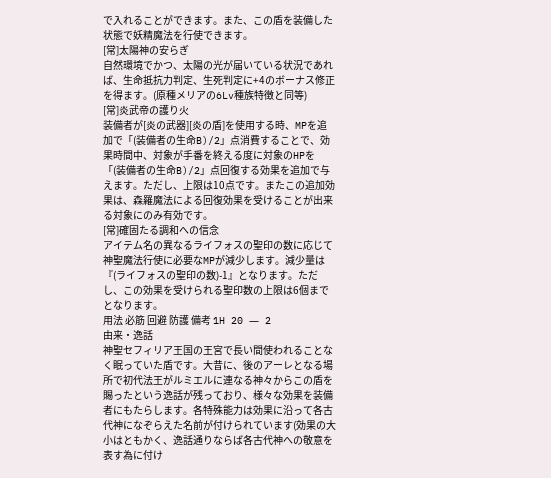で入れることができます。また、この盾を装備した状態で妖精魔法を行使できます。
[常]太陽神の安らぎ
自然環境でかつ、太陽の光が届いている状況であれば、生命抵抗力判定、生死判定に+4のボーナス修正を得ます。(原種メリアの6Lv種族特徴と同等)
[常]炎武帝の護り火
装備者が[炎の武器][炎の盾]を使用する時、MPを追加で「(装備者の生命B)/2」点消費することで、効果時間中、対象が手番を終える度に対象のHPを「(装備者の生命B)/2」点回復する効果を追加で与えます。ただし、上限は10点です。またこの追加効果は、森羅魔法による回復効果を受けることが出来る対象にのみ有効です。
[常]確固たる調和への信念
アイテム名の異なるライフォスの聖印の数に応じて神聖魔法行使に必要なMPが減少します。減少量は『(ライフォスの聖印の数)-1』となります。ただし、この効果を受けられる聖印数の上限は6個までとなります。
用法 必筋 回避 防護 備考 1H 20 ― 2
由来・逸話
神聖セフィリア王国の王宮で長い間使われることなく眠っていた盾です。大昔に、後のアーレとなる場所で初代法王がルミエルに連なる神々からこの盾を賜ったという逸話が残っており、様々な効果を装備者にもたらします。各特殊能力は効果に沿って各古代神になぞらえた名前が付けられています(効果の大小はともかく、逸話通りならば各古代神への敬意を表す為に付け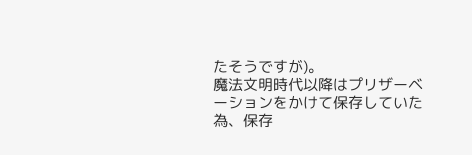たそうですが)。
魔法文明時代以降はプリザーベーションをかけて保存していた為、保存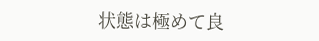状態は極めて良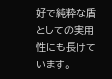好で純粋な盾としての実用性にも長けています。